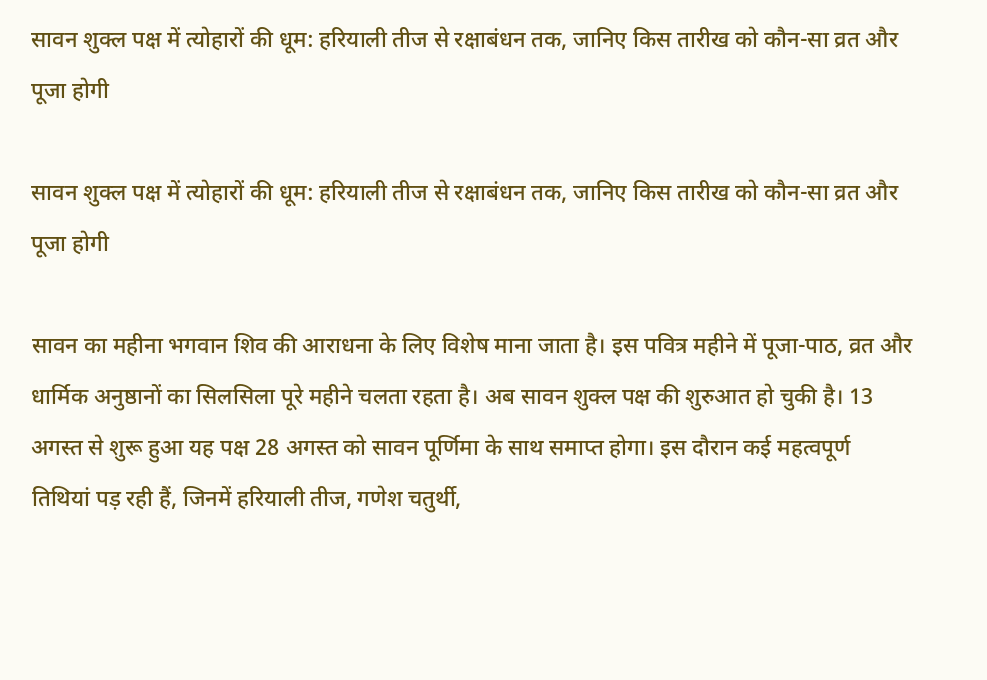सावन शुक्ल पक्ष में त्योहारों की धूम: हरियाली तीज से रक्षाबंधन तक, जानिए किस तारीख को कौन-सा व्रत और पूजा होगी

सावन शुक्ल पक्ष में त्योहारों की धूम: हरियाली तीज से रक्षाबंधन तक, जानिए किस तारीख को कौन-सा व्रत और पूजा होगी

सावन का महीना भगवान शिव की आराधना के लिए विशेष माना जाता है। इस पवित्र महीने में पूजा-पाठ, व्रत और धार्मिक अनुष्ठानों का सिलसिला पूरे महीने चलता रहता है। अब सावन शुक्ल पक्ष की शुरुआत हो चुकी है। 13 अगस्त से शुरू हुआ यह पक्ष 28 अगस्त को सावन पूर्णिमा के साथ समाप्त होगा। इस दौरान कई महत्वपूर्ण तिथियां पड़ रही हैं, जिनमें हरियाली तीज, गणेश चतुर्थी,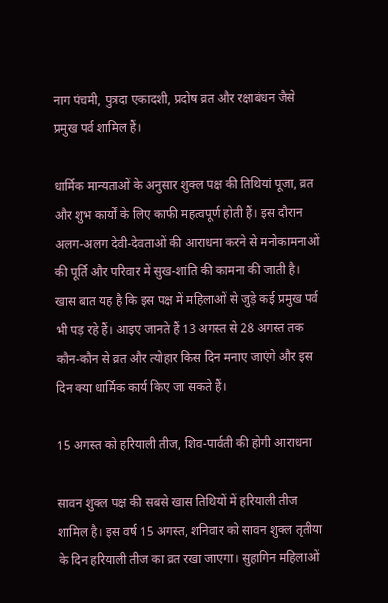नाग पंचमी, पुत्रदा एकादशी, प्रदोष व्रत और रक्षाबंधन जैसे प्रमुख पर्व शामिल हैं।

धार्मिक मान्यताओं के अनुसार शुक्ल पक्ष की तिथियां पूजा, व्रत और शुभ कार्यों के लिए काफी महत्वपूर्ण होती हैं। इस दौरान अलग-अलग देवी-देवताओं की आराधना करने से मनोकामनाओं की पूर्ति और परिवार में सुख-शांति की कामना की जाती है। खास बात यह है कि इस पक्ष में महिलाओं से जुड़े कई प्रमुख पर्व भी पड़ रहे हैं। आइए जानते हैं 13 अगस्त से 28 अगस्त तक कौन-कौन से व्रत और त्योहार किस दिन मनाए जाएंगे और इस दिन क्या धार्मिक कार्य किए जा सकते हैं।

15 अगस्त को हरियाली तीज, शिव-पार्वती की होगी आराधना

सावन शुक्ल पक्ष की सबसे खास तिथियों में हरियाली तीज शामिल है। इस वर्ष 15 अगस्त, शनिवार को सावन शुक्ल तृतीया के दिन हरियाली तीज का व्रत रखा जाएगा। सुहागिन महिलाओं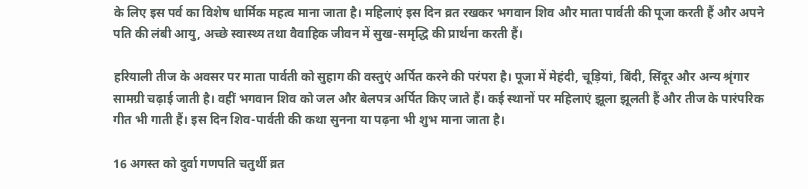के लिए इस पर्व का विशेष धार्मिक महत्व माना जाता है। महिलाएं इस दिन व्रत रखकर भगवान शिव और माता पार्वती की पूजा करती हैं और अपने पति की लंबी आयु, अच्छे स्वास्थ्य तथा वैवाहिक जीवन में सुख-समृद्धि की प्रार्थना करती हैं।

हरियाली तीज के अवसर पर माता पार्वती को सुहाग की वस्तुएं अर्पित करने की परंपरा है। पूजा में मेहंदी, चूड़ियां, बिंदी, सिंदूर और अन्य श्रृंगार सामग्री चढ़ाई जाती है। वहीं भगवान शिव को जल और बेलपत्र अर्पित किए जाते हैं। कई स्थानों पर महिलाएं झूला झूलती हैं और तीज के पारंपरिक गीत भी गाती हैं। इस दिन शिव-पार्वती की कथा सुनना या पढ़ना भी शुभ माना जाता है।

16 अगस्त को दुर्वा गणपति चतुर्थी व्रत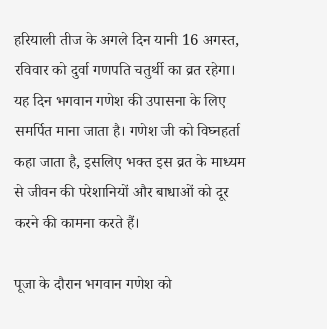हरियाली तीज के अगले दिन यानी 16 अगस्त, रविवार को दुर्वा गणपति चतुर्थी का व्रत रहेगा। यह दिन भगवान गणेश की उपासना के लिए समर्पित माना जाता है। गणेश जी को विघ्नहर्ता कहा जाता है, इसलिए भक्त इस व्रत के माध्यम से जीवन की परेशानियों और बाधाओं को दूर करने की कामना करते हैं।

पूजा के दौरान भगवान गणेश को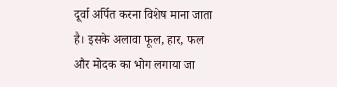दूर्वा अर्पित करना विशेष माना जाता है। इसके अलावा फूल, हार, फल और मोदक का भोग लगाया जा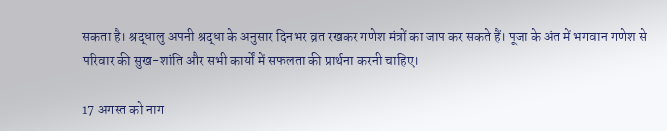सकता है। श्रद्धालु अपनी श्रद्धा के अनुसार दिनभर व्रत रखकर गणेश मंत्रों का जाप कर सकते हैं। पूजा के अंत में भगवान गणेश से परिवार की सुख-शांति और सभी कार्यों में सफलता की प्रार्थना करनी चाहिए।

17 अगस्त को नाग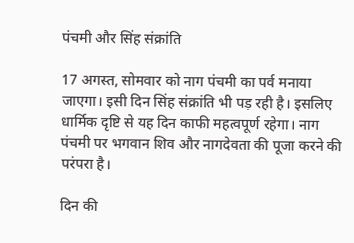पंचमी और सिंह संक्रांति

17 अगस्त, सोमवार को नाग पंचमी का पर्व मनाया जाएगा। इसी दिन सिंह संक्रांति भी पड़ रही है। इसलिए धार्मिक दृष्टि से यह दिन काफी महत्वपूर्ण रहेगा। नाग पंचमी पर भगवान शिव और नागदेवता की पूजा करने की परंपरा है।

दिन की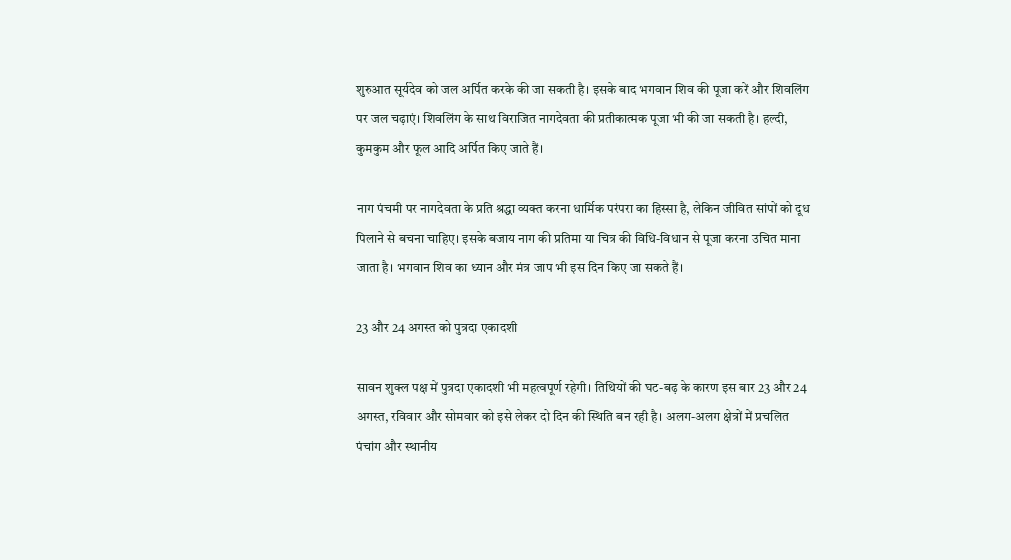शुरुआत सूर्यदेव को जल अर्पित करके की जा सकती है। इसके बाद भगवान शिव की पूजा करें और शिवलिंग पर जल चढ़ाएं। शिवलिंग के साथ विराजित नागदेवता की प्रतीकात्मक पूजा भी की जा सकती है। हल्दी, कुमकुम और फूल आदि अर्पित किए जाते हैं।

नाग पंचमी पर नागदेवता के प्रति श्रद्धा व्यक्त करना धार्मिक परंपरा का हिस्सा है, लेकिन जीवित सांपों को दूध पिलाने से बचना चाहिए। इसके बजाय नाग की प्रतिमा या चित्र की विधि-विधान से पूजा करना उचित माना जाता है। भगवान शिव का ध्यान और मंत्र जाप भी इस दिन किए जा सकते हैं।

23 और 24 अगस्त को पुत्रदा एकादशी

सावन शुक्ल पक्ष में पुत्रदा एकादशी भी महत्वपूर्ण रहेगी। तिथियों की घट-बढ़ के कारण इस बार 23 और 24 अगस्त, रविवार और सोमवार को इसे लेकर दो दिन की स्थिति बन रही है। अलग-अलग क्षेत्रों में प्रचलित पंचांग और स्थानीय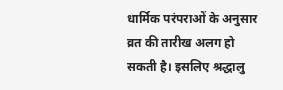धार्मिक परंपराओं के अनुसार व्रत की तारीख अलग हो सकती है। इसलिए श्रद्धालु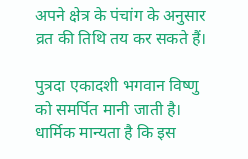अपने क्षेत्र के पंचांग के अनुसार व्रत की तिथि तय कर सकते हैं।

पुत्रदा एकादशी भगवान विष्णु को समर्पित मानी जाती है। धार्मिक मान्यता है कि इस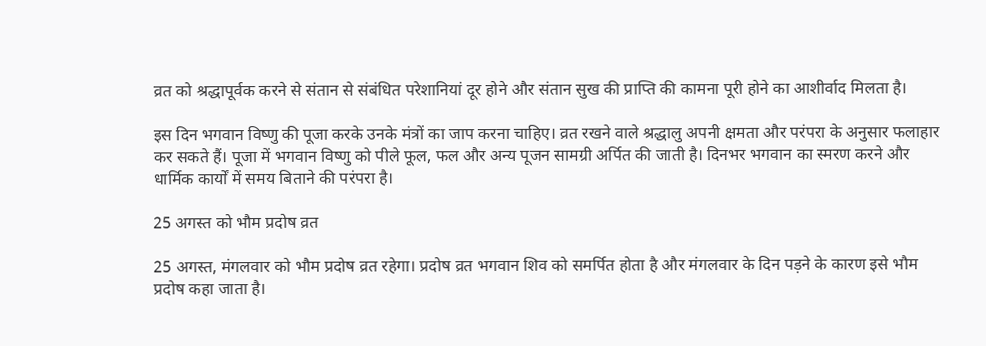व्रत को श्रद्धापूर्वक करने से संतान से संबंधित परेशानियां दूर होने और संतान सुख की प्राप्ति की कामना पूरी होने का आशीर्वाद मिलता है।

इस दिन भगवान विष्णु की पूजा करके उनके मंत्रों का जाप करना चाहिए। व्रत रखने वाले श्रद्धालु अपनी क्षमता और परंपरा के अनुसार फलाहार कर सकते हैं। पूजा में भगवान विष्णु को पीले फूल, फल और अन्य पूजन सामग्री अर्पित की जाती है। दिनभर भगवान का स्मरण करने और धार्मिक कार्यों में समय बिताने की परंपरा है।

25 अगस्त को भौम प्रदोष व्रत

25 अगस्त, मंगलवार को भौम प्रदोष व्रत रहेगा। प्रदोष व्रत भगवान शिव को समर्पित होता है और मंगलवार के दिन पड़ने के कारण इसे भौम प्रदोष कहा जाता है।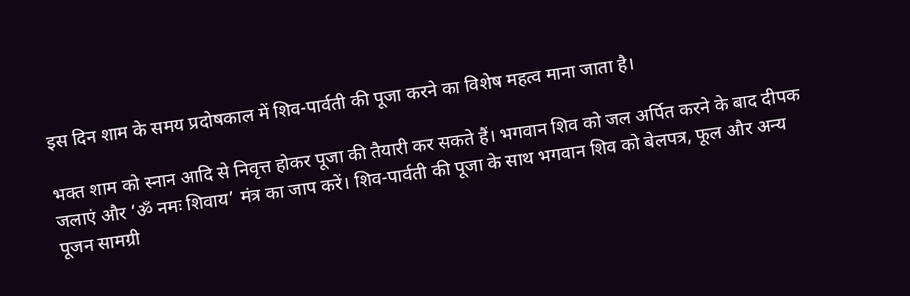इस दिन शाम के समय प्रदोषकाल में शिव-पार्वती की पूजा करने का विशेष महत्व माना जाता है।

भक्त शाम को स्नान आदि से निवृत्त होकर पूजा की तैयारी कर सकते हैं। भगवान शिव को जल अर्पित करने के बाद दीपक जलाएं और ‘ॐ नमः शिवाय’ मंत्र का जाप करें। शिव-पार्वती की पूजा के साथ भगवान शिव को बेलपत्र, फूल और अन्य पूजन सामग्री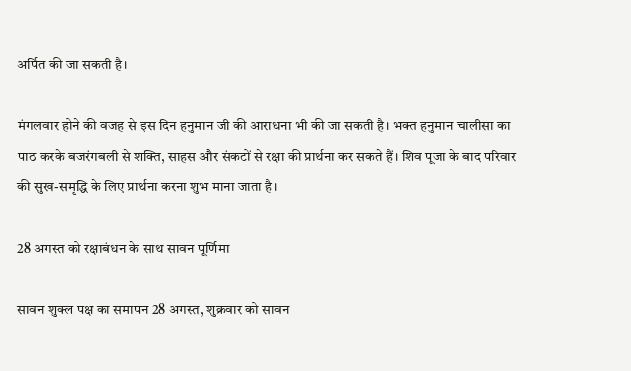अर्पित की जा सकती है।

मंगलवार होने की वजह से इस दिन हनुमान जी की आराधना भी की जा सकती है। भक्त हनुमान चालीसा का पाठ करके बजरंगबली से शक्ति, साहस और संकटों से रक्षा की प्रार्थना कर सकते हैं। शिव पूजा के बाद परिवार की सुख-समृद्धि के लिए प्रार्थना करना शुभ माना जाता है।

28 अगस्त को रक्षाबंधन के साथ सावन पूर्णिमा

सावन शुक्ल पक्ष का समापन 28 अगस्त, शुक्रवार को सावन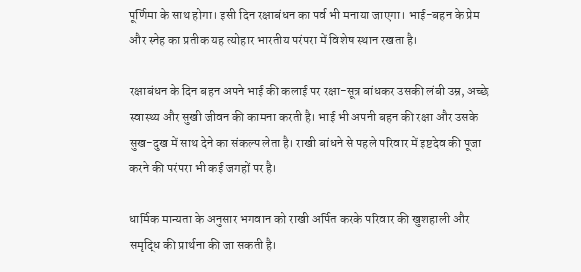पूर्णिमा के साथ होगा। इसी दिन रक्षाबंधन का पर्व भी मनाया जाएगा। भाई-बहन के प्रेम और स्नेह का प्रतीक यह त्योहार भारतीय परंपरा में विशेष स्थान रखता है।

रक्षाबंधन के दिन बहन अपने भाई की कलाई पर रक्षा-सूत्र बांधकर उसकी लंबी उम्र, अच्छे स्वास्थ्य और सुखी जीवन की कामना करती है। भाई भी अपनी बहन की रक्षा और उसके सुख-दुख में साथ देने का संकल्प लेता है। राखी बांधने से पहले परिवार में इष्टदेव की पूजा करने की परंपरा भी कई जगहों पर है।

धार्मिक मान्यता के अनुसार भगवान को राखी अर्पित करके परिवार की खुशहाली और समृद्धि की प्रार्थना की जा सकती है।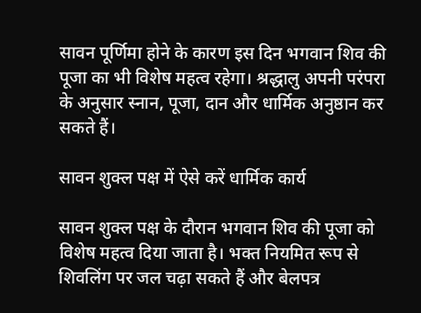सावन पूर्णिमा होने के कारण इस दिन भगवान शिव की पूजा का भी विशेष महत्व रहेगा। श्रद्धालु अपनी परंपरा के अनुसार स्नान, पूजा, दान और धार्मिक अनुष्ठान कर सकते हैं।

सावन शुक्ल पक्ष में ऐसे करें धार्मिक कार्य

सावन शुक्ल पक्ष के दौरान भगवान शिव की पूजा को विशेष महत्व दिया जाता है। भक्त नियमित रूप से शिवलिंग पर जल चढ़ा सकते हैं और बेलपत्र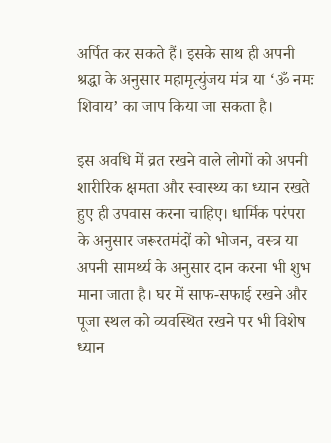अर्पित कर सकते हैं। इसके साथ ही अपनी श्रद्धा के अनुसार महामृत्युंजय मंत्र या ‘ॐ नमः शिवाय’ का जाप किया जा सकता है।

इस अवधि में व्रत रखने वाले लोगों को अपनी शारीरिक क्षमता और स्वास्थ्य का ध्यान रखते हुए ही उपवास करना चाहिए। धार्मिक परंपरा के अनुसार जरूरतमंदों को भोजन, वस्त्र या अपनी सामर्थ्य के अनुसार दान करना भी शुभ माना जाता है। घर में साफ-सफाई रखने और पूजा स्थल को व्यवस्थित रखने पर भी विशेष ध्यान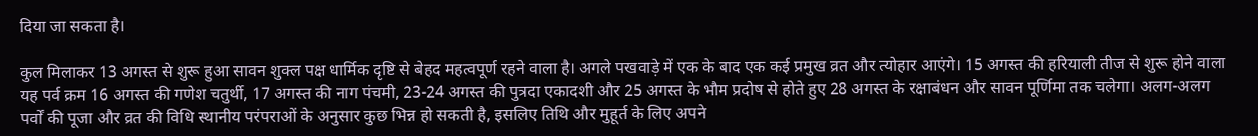दिया जा सकता है।

कुल मिलाकर 13 अगस्त से शुरू हुआ सावन शुक्ल पक्ष धार्मिक दृष्टि से बेहद महत्वपूर्ण रहने वाला है। अगले पखवाड़े में एक के बाद एक कई प्रमुख व्रत और त्योहार आएंगे। 15 अगस्त की हरियाली तीज से शुरू होने वाला यह पर्व क्रम 16 अगस्त की गणेश चतुर्थी, 17 अगस्त की नाग पंचमी, 23-24 अगस्त की पुत्रदा एकादशी और 25 अगस्त के भौम प्रदोष से होते हुए 28 अगस्त के रक्षाबंधन और सावन पूर्णिमा तक चलेगा। अलग-अलग पर्वों की पूजा और व्रत की विधि स्थानीय परंपराओं के अनुसार कुछ भिन्न हो सकती है, इसलिए तिथि और मुहूर्त के लिए अपने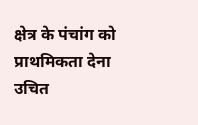क्षेत्र के पंचांग को प्राथमिकता देना उचित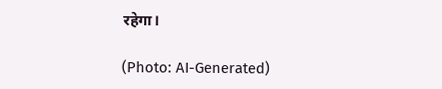रहेगा।

(Photo: AI-Generated)